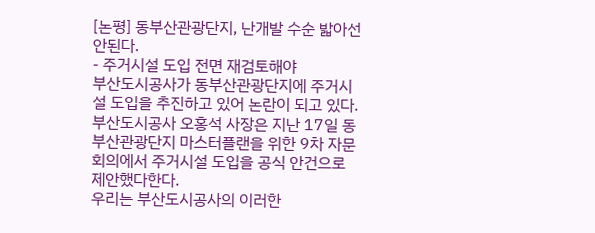[논평] 동부산관광단지, 난개발 수순 밟아선 안된다.
- 주거시설 도입 전면 재검토해야
부산도시공사가 동부산관광단지에 주거시설 도입을 추진하고 있어 논란이 되고 있다. 부산도시공사 오홍석 사장은 지난 17일 동부산관광단지 마스터플랜을 위한 9차 자문회의에서 주거시설 도입을 공식 안건으로 제안했다한다.
우리는 부산도시공사의 이러한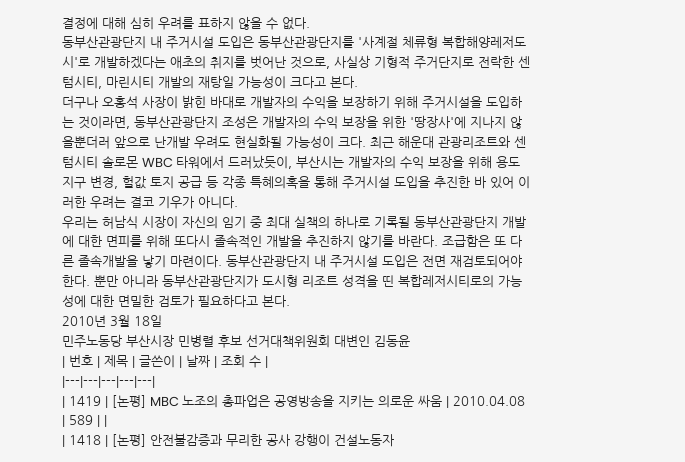결정에 대해 심히 우려를 표하지 않을 수 없다.
동부산관광단지 내 주거시설 도입은 동부산관광단지를 '사계절 체류형 복합해양레저도시'로 개발하겠다는 애초의 취지를 벗어난 것으로, 사실상 기형적 주거단지로 전락한 센텀시티, 마린시티 개발의 재탕일 가능성이 크다고 본다.
더구나 오홍석 사장이 밝힌 바대로 개발자의 수익을 보장하기 위해 주거시설을 도입하는 것이라면, 동부산관광단지 조성은 개발자의 수익 보장을 위한 '땅장사'에 지나지 않을뿐더러 앞으로 난개발 우려도 현실화될 가능성이 크다. 최근 해운대 관광리조트와 센텀시티 솔로몬 WBC 타워에서 드러났듯이, 부산시는 개발자의 수익 보장을 위해 용도지구 변경, 헐값 토지 공급 등 각종 특혜의혹을 통해 주거시설 도입을 추진한 바 있어 이러한 우려는 결코 기우가 아니다.
우리는 허남식 시장이 자신의 임기 중 최대 실책의 하나로 기록될 동부산관광단지 개발에 대한 면피를 위해 또다시 졸속적인 개발을 추진하지 않기를 바란다. 조급함은 또 다른 졸속개발을 낳기 마련이다. 동부산관광단지 내 주거시설 도입은 전면 재검토되어야 한다. 뿐만 아니라 동부산관광단지가 도시형 리조트 성격을 띤 복합레저시티로의 가능성에 대한 면밀한 검토가 필요하다고 본다.
2010년 3월 18일
민주노동당 부산시장 민병렬 후보 선거대책위원회 대변인 김동윤
| 번호 | 제목 | 글쓴이 | 날짜 | 조회 수 |
|---|---|---|---|---|
| 1419 | [논평] MBC 노조의 총파업은 공영방송을 지키는 의로운 싸움 | 2010.04.08 | 589 | |
| 1418 | [논평] 안전불감증과 무리한 공사 강행이 건설노동자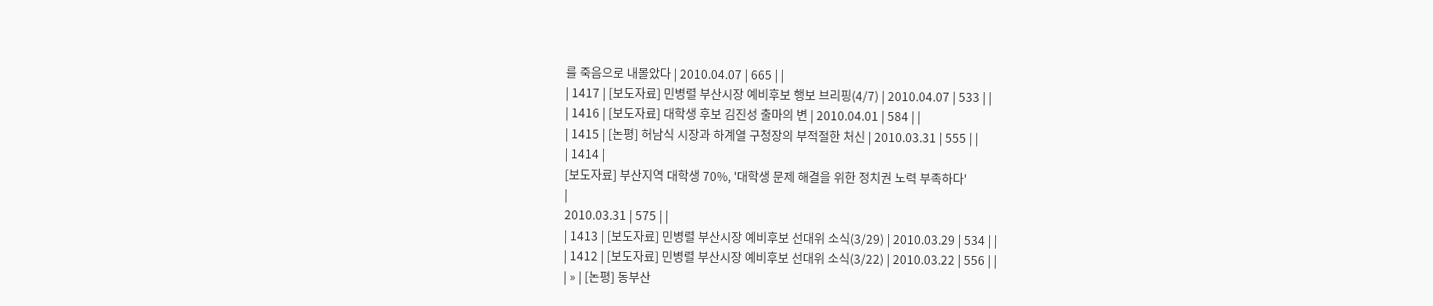를 죽음으로 내몰았다 | 2010.04.07 | 665 | |
| 1417 | [보도자료] 민병렬 부산시장 예비후보 행보 브리핑(4/7) | 2010.04.07 | 533 | |
| 1416 | [보도자료] 대학생 후보 김진성 출마의 변 | 2010.04.01 | 584 | |
| 1415 | [논평] 허남식 시장과 하계열 구청장의 부적절한 처신 | 2010.03.31 | 555 | |
| 1414 |
[보도자료] 부산지역 대학생 70%, '대학생 문제 해결을 위한 정치권 노력 부족하다'
|
2010.03.31 | 575 | |
| 1413 | [보도자료] 민병렬 부산시장 예비후보 선대위 소식(3/29) | 2010.03.29 | 534 | |
| 1412 | [보도자료] 민병렬 부산시장 예비후보 선대위 소식(3/22) | 2010.03.22 | 556 | |
| » | [논평] 동부산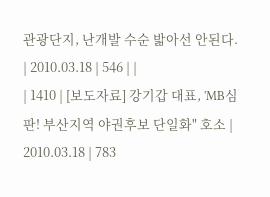관광단지, 난개발 수순 밟아선 안된다. | 2010.03.18 | 546 | |
| 1410 | [보도자료] 강기갑 대표, 'MB심판! 부산지역 야권후보 단일화" 호소 | 2010.03.18 | 783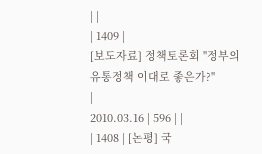| |
| 1409 |
[보도자료] 정책토론회 "정부의 유통정책 이대로 좋은가?"
|
2010.03.16 | 596 | |
| 1408 | [논평] 국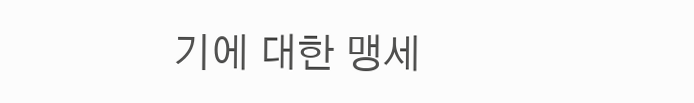기에 대한 맹세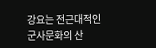강요는 전근대적인 군사문화의 산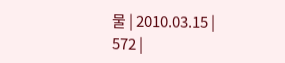물 | 2010.03.15 | 572 |